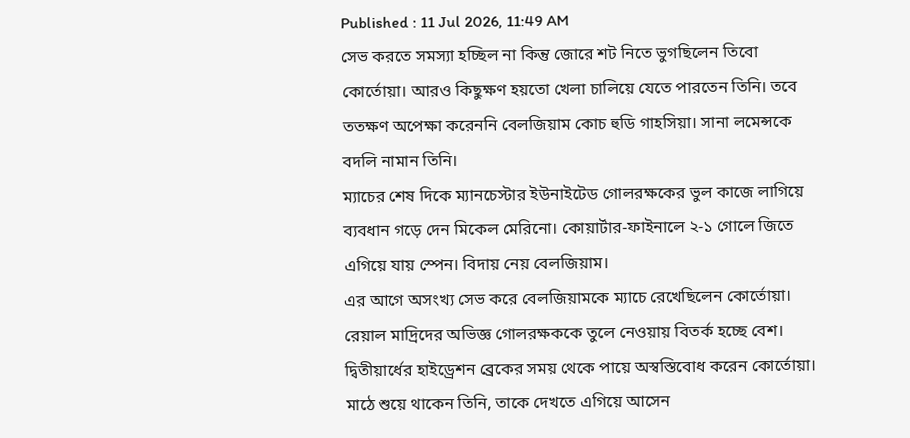Published : 11 Jul 2026, 11:49 AM
সেভ করতে সমস্যা হচ্ছিল না কিন্তু জোরে শট নিতে ভুগছিলেন তিবো কোর্তোয়া। আরও কিছুক্ষণ হয়তো খেলা চালিয়ে যেতে পারতেন তিনি। তবে ততক্ষণ অপেক্ষা করেননি বেলজিয়াম কোচ হুডি গাহসিয়া। সানা লমেন্সকে বদলি নামান তিনি।
ম্যাচের শেষ দিকে ম্যানচেস্টার ইউনাইটেড গোলরক্ষকের ভুল কাজে লাগিয়ে ব্যবধান গড়ে দেন মিকেল মেরিনো। কোয়ার্টার-ফাইনালে ২-১ গোলে জিতে এগিয়ে যায় স্পেন। বিদায় নেয় বেলজিয়াম।
এর আগে অসংখ্য সেভ করে বেলজিয়ামকে ম্যাচে রেখেছিলেন কোর্তোয়া। রেয়াল মাদ্রিদের অভিজ্ঞ গোলরক্ষককে তুলে নেওয়ায় বিতর্ক হচ্ছে বেশ।
দ্বিতীয়ার্ধের হাইড্রেশন ব্রেকের সময় থেকে পায়ে অস্বস্তিবোধ করেন কোর্তোয়া। মাঠে শুয়ে থাকেন তিনি, তাকে দেখতে এগিয়ে আসেন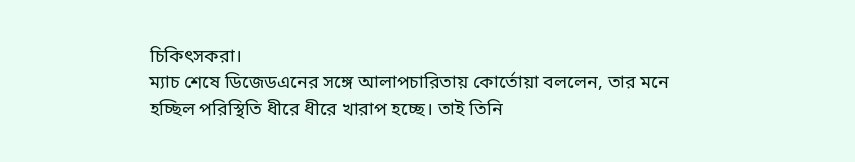চিকিৎসকরা।
ম্যাচ শেষে ডিজেডএনের সঙ্গে আলাপচারিতায় কোর্তোয়া বললেন, তার মনে হচ্ছিল পরিস্থিতি ধীরে ধীরে খারাপ হচ্ছে। তাই তিনি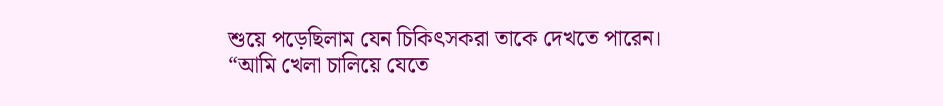শুয়ে পড়েছিলাম যেন চিকিৎসকরা তাকে দেখতে পারেন।
“আমি খেলা চালিয়ে যেতে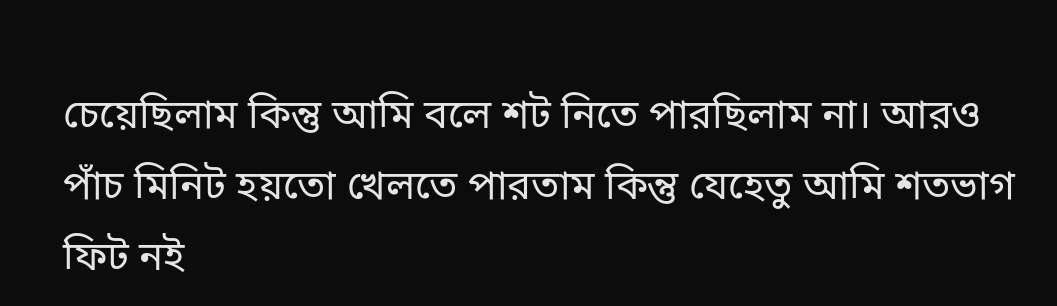চেয়েছিলাম কিন্তু আমি বলে শট নিতে পারছিলাম না। আরও পাঁচ মিনিট হয়তো খেলতে পারতাম কিন্তু যেহেতু আমি শতভাগ ফিট নই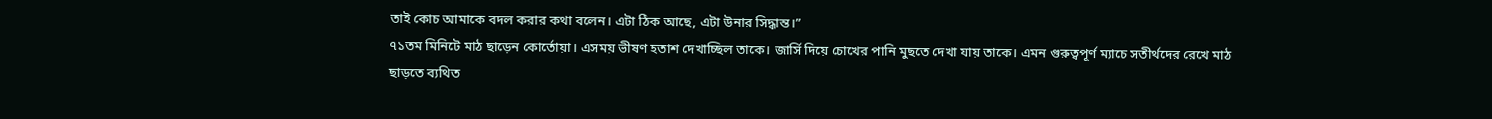তাই কোচ আমাকে বদল করার কথা বলেন। এটা ঠিক আছে, এটা উনার সিদ্ধান্ত।”
৭১তম মিনিটে মাঠ ছাড়েন কোর্তোয়া। এসময় ভীষণ হতাশ দেখাচ্ছিল তাকে। জার্সি দিয়ে চোখের পানি মুছতে দেখা যায় তাকে। এমন গুরুত্বপূর্ণ ম্যাচে সতীর্থদের রেখে মাঠ ছাড়তে ব্যথিত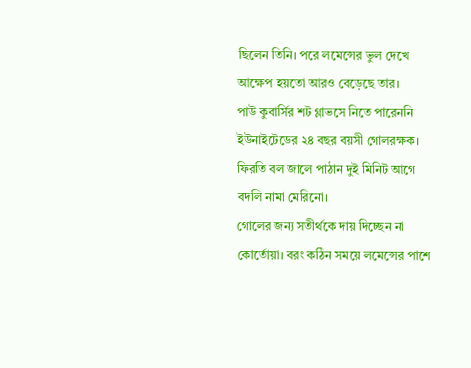ছিলেন তিনি। পরে লমেন্সের ভুল দেখে আক্ষেপ হয়তো আরও বেড়েছে তার।
পাউ কুবার্সির শট গ্লাভসে নিতে পারেননি ইউনাইটেডের ২৪ বছর বয়সী গোলরক্ষক। ফিরতি বল জালে পাঠান দুই মিনিট আগে বদলি নামা মেরিনো।
গোলের জন্য সতীর্থকে দায় দিচ্ছেন না কোর্তোয়া। বরং কঠিন সময়ে লমেন্সের পাশে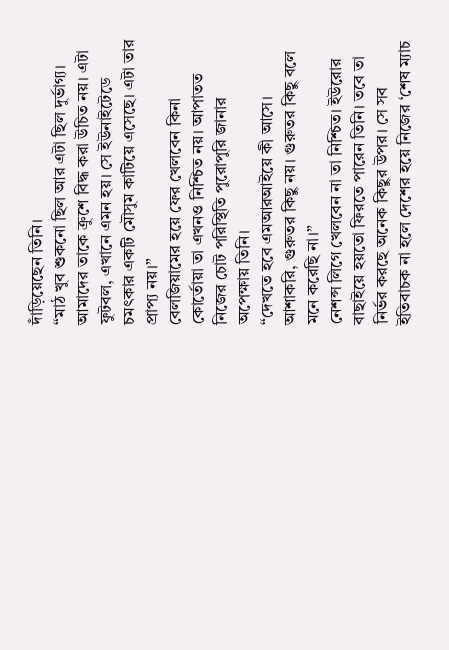দাঁড়িয়েছেন তিনি।
“মাঠ খুব শুকনো ছিল আর এটা ছিল দুর্ভাগ্য। আমাদের তাকে ক্রুশে বিদ্ধ করা উচিত নয়। এটা ফুটবল, এখানে এমন হয়। সে ইউনাইটেডে চমৎকার একটি মৌসুম কাটিয়ে এসেছে। এটা তার প্রাপ্য নয়।”
বেলজিয়ামের হয়ে ফের খেলবেন কিনা কোর্তোয়া তা এখনও নিশ্চিত নয়। আপাতত নিজের চোট পরিস্থিতি পুরোপুরি জানার অপেক্ষায় তিনি।
“দেখতে হবে এমআরআইয়ে কী আসে। আশাকরি, গুরুতর কিছু নয়। গুরুতর কিছু বলে মনে করেছি না।”
নেশন্স লিগে খেলবেন না তা নিশ্চিত। ইউরোর বাছাইয়ে হয়তো ফিরতে পারেন তিনি। তবে তা নির্ভর করছে অনেক কিছুর উপর। সে সব ইতিবাচক না হলে দেশের হয়ে নিজের ‘শেষ ম্যাচ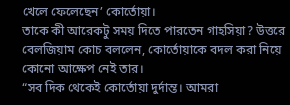খেলে ফেলেছেন’ কোর্তোয়া।
তাকে কী আরেকটু সময় দিতে পারতেন গাহসিয়া? উত্তরে বেলজিয়াম কোচ বললেন, কোর্তোয়াকে বদল করা নিয়ে কোনো আক্ষেপ নেই তার।
“সব দিক থেকেই কোর্তোয়া দুর্দান্ত। আমরা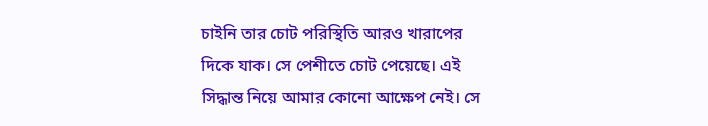চাইনি তার চোট পরিস্থিতি আরও খারাপের দিকে যাক। সে পেশীতে চোট পেয়েছে। এই সিদ্ধান্ত নিয়ে আমার কোনো আক্ষেপ নেই। সে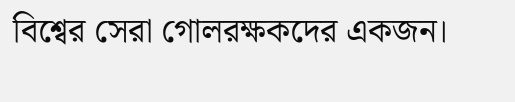বিশ্বের সেরা গোলরক্ষকদের একজন।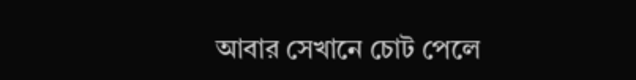আবার সেখানে চোট পেলে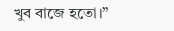খুব বাজে হতো।”